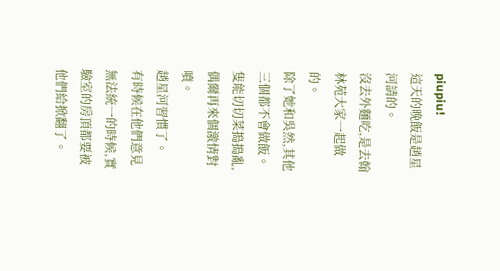piupiu!
這天的晚飯是趙星河請的。
沒去外麵吃,是去翰林苑大家一起做的。
除了她和吳然,其他三個都不會做飯。
隻能切切菜搗搗亂,偶爾再來個激情對噴。
趙星河習慣了。
有時候在他們意見無法統一的時候,實驗室的房頂都要被他們給掀翻了。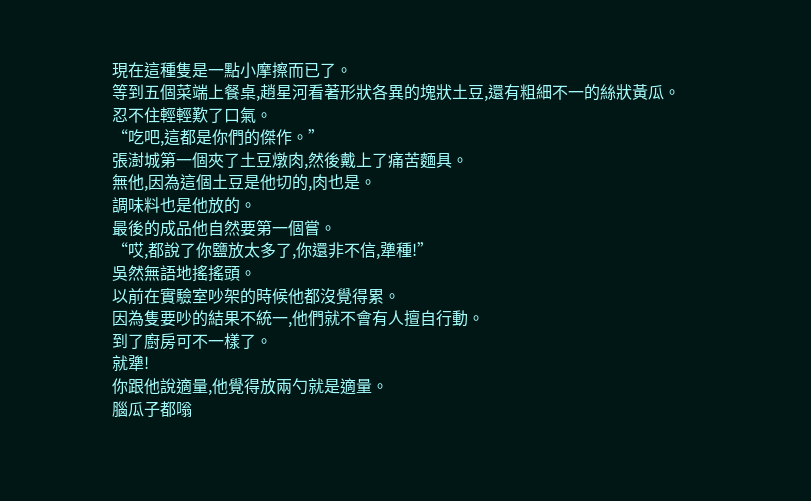現在這種隻是一點小摩擦而已了。
等到五個菜端上餐桌,趙星河看著形狀各異的塊狀土豆,還有粗細不一的絲狀黃瓜。
忍不住輕輕歎了口氣。
“吃吧,這都是你們的傑作。”
張澍城第一個夾了土豆燉肉,然後戴上了痛苦麵具。
無他,因為這個土豆是他切的,肉也是。
調味料也是他放的。
最後的成品他自然要第一個嘗。
“哎,都說了你鹽放太多了,你還非不信,犟種!”
吳然無語地搖搖頭。
以前在實驗室吵架的時候他都沒覺得累。
因為隻要吵的結果不統一,他們就不會有人擅自行動。
到了廚房可不一樣了。
就犟!
你跟他說適量,他覺得放兩勺就是適量。
腦瓜子都嗡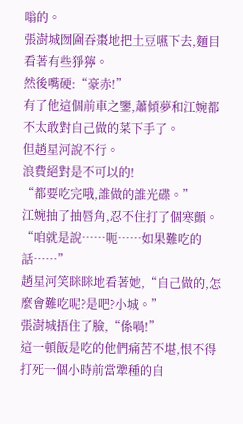嗡的。
張澍城囫圇吞棗地把土豆嚥下去,麵目看著有些猙獰。
然後嘴硬:“豪赤!”
有了他這個前車之鑒,蕭傾夢和江婉都不太敢對自己做的菜下手了。
但趙星河說不行。
浪費絕對是不可以的!
“都要吃完哦,誰做的誰光碟。”
江婉抽了抽唇角,忍不住打了個寒顫。
“咱就是說……呃……如果難吃的話……”
趙星河笑眯眯地看著她,“自己做的,怎麼會難吃呢?是吧?小城。”
張澍城捂住了臉,“係喎!”
這一頓飯是吃的他們痛苦不堪,恨不得打死一個小時前當犟種的自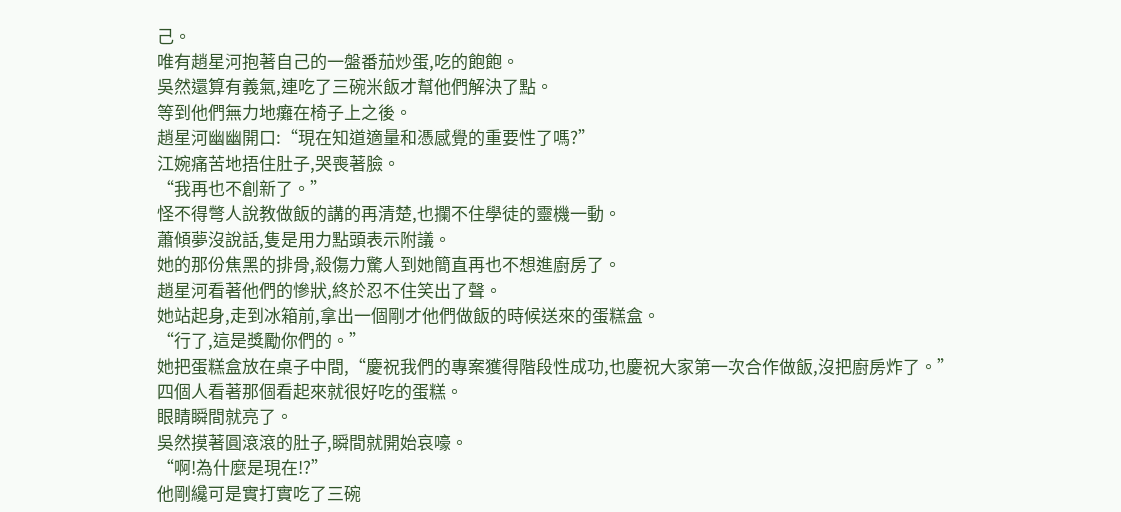己。
唯有趙星河抱著自己的一盤番茄炒蛋,吃的飽飽。
吳然還算有義氣,連吃了三碗米飯才幫他們解決了點。
等到他們無力地癱在椅子上之後。
趙星河幽幽開口:“現在知道適量和憑感覺的重要性了嗎?”
江婉痛苦地捂住肚子,哭喪著臉。
“我再也不創新了。”
怪不得彆人說教做飯的講的再清楚,也攔不住學徒的靈機一動。
蕭傾夢沒說話,隻是用力點頭表示附議。
她的那份焦黑的排骨,殺傷力驚人到她簡直再也不想進廚房了。
趙星河看著他們的慘狀,終於忍不住笑出了聲。
她站起身,走到冰箱前,拿出一個剛才他們做飯的時候送來的蛋糕盒。
“行了,這是獎勵你們的。”
她把蛋糕盒放在桌子中間,“慶祝我們的專案獲得階段性成功,也慶祝大家第一次合作做飯,沒把廚房炸了。”
四個人看著那個看起來就很好吃的蛋糕。
眼睛瞬間就亮了。
吳然摸著圓滾滾的肚子,瞬間就開始哀嚎。
“啊!為什麼是現在!?”
他剛纔可是實打實吃了三碗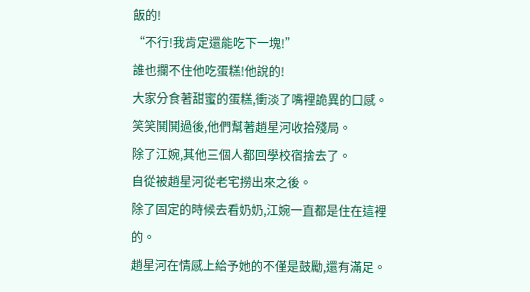飯的!
“不行!我肯定還能吃下一塊!”
誰也攔不住他吃蛋糕!他說的!
大家分食著甜蜜的蛋糕,衝淡了嘴裡詭異的口感。
笑笑鬨鬨過後,他們幫著趙星河收拾殘局。
除了江婉,其他三個人都回學校宿捨去了。
自從被趙星河從老宅撈出來之後。
除了固定的時候去看奶奶,江婉一直都是住在這裡的。
趙星河在情感上給予她的不僅是鼓勵,還有滿足。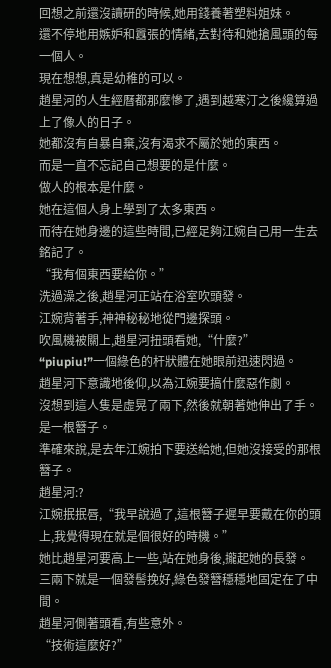回想之前還沒讀研的時候,她用錢養著塑料姐妹。
還不停地用嫉妒和囂張的情緒,去對待和她搶風頭的每一個人。
現在想想,真是幼稚的可以。
趙星河的人生經曆都那麼慘了,遇到越寒汀之後纔算過上了像人的日子。
她都沒有自暴自棄,沒有渴求不屬於她的東西。
而是一直不忘記自己想要的是什麼。
做人的根本是什麼。
她在這個人身上學到了太多東西。
而待在她身邊的這些時間,已經足夠江婉自己用一生去銘記了。
“我有個東西要給你。”
洗過澡之後,趙星河正站在浴室吹頭發。
江婉背著手,神神秘秘地從門邊探頭。
吹風機被關上,趙星河扭頭看她,“什麼?”
“piupiu!”一個綠色的杆狀體在她眼前迅速閃過。
趙星河下意識地後仰,以為江婉要搞什麼惡作劇。
沒想到這人隻是虛晃了兩下,然後就朝著她伸出了手。
是一根簪子。
準確來說,是去年江婉拍下要送給她,但她沒接受的那根簪子。
趙星河:?
江婉抿抿唇,“我早說過了,這根簪子遲早要戴在你的頭上,我覺得現在就是個很好的時機。”
她比趙星河要高上一些,站在她身後,攏起她的長發。
三兩下就是一個發髻挽好,綠色發簪穩穩地固定在了中間。
趙星河側著頭看,有些意外。
“技術這麼好?”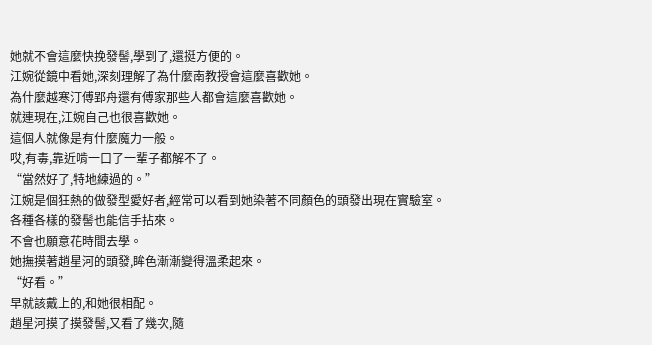她就不會這麼快挽發髻,學到了,還挺方便的。
江婉從鏡中看她,深刻理解了為什麼南教授會這麼喜歡她。
為什麼越寒汀傅郢舟還有傅家那些人都會這麼喜歡她。
就連現在,江婉自己也很喜歡她。
這個人就像是有什麼魔力一般。
哎,有毒,靠近啃一口了一輩子都解不了。
“當然好了,特地練過的。”
江婉是個狂熱的做發型愛好者,經常可以看到她染著不同顏色的頭發出現在實驗室。
各種各樣的發髻也能信手拈來。
不會也願意花時間去學。
她撫摸著趙星河的頭發,眸色漸漸變得溫柔起來。
“好看。”
早就該戴上的,和她很相配。
趙星河摸了摸發髻,又看了幾次,隨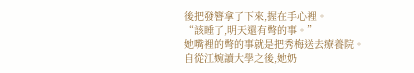後把發簪拿了下來,握在手心裡。
“該睡了,明天還有彆的事。”
她嘴裡的彆的事就是把秀梅送去療養院。
自從江婉讀大學之後,她奶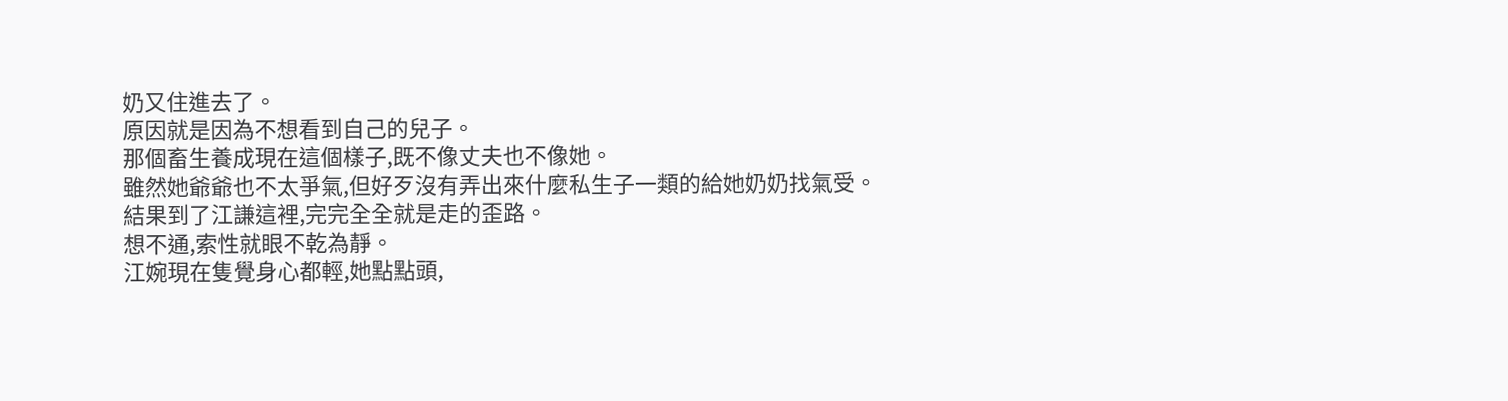奶又住進去了。
原因就是因為不想看到自己的兒子。
那個畜生養成現在這個樣子,既不像丈夫也不像她。
雖然她爺爺也不太爭氣,但好歹沒有弄出來什麼私生子一類的給她奶奶找氣受。
結果到了江謙這裡,完完全全就是走的歪路。
想不通,索性就眼不乾為靜。
江婉現在隻覺身心都輕,她點點頭,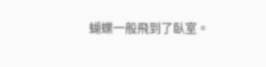蝴蝶一般飛到了臥室。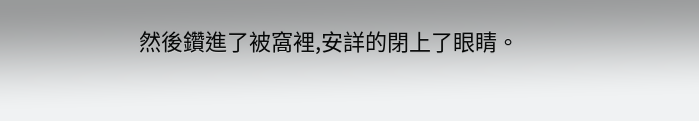然後鑽進了被窩裡,安詳的閉上了眼睛。